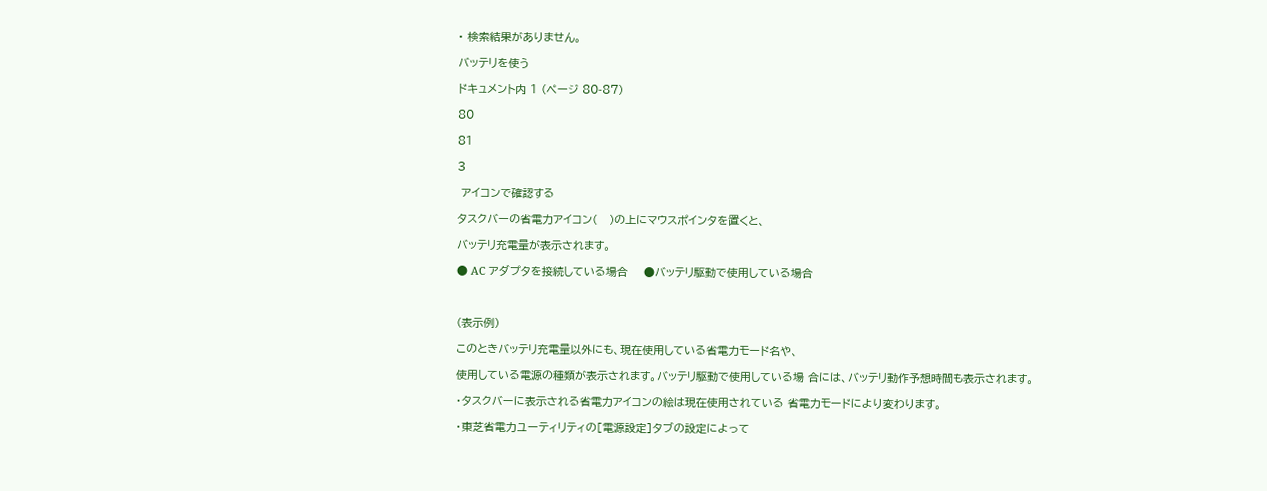• 検索結果がありません。

バッテリを使う

ドキュメント内 1 (ページ 80-87)

80

81

3

 アイコンで確認する

タスクバーの省電力アイコン(   )の上にマウスポインタを置くと、

バッテリ充電量が表示されます。

● AC アダプタを接続している場合    ●バッテリ駆動で使用している場合



(表示例)

このときバッテリ充電量以外にも、現在使用している省電力モード名や、

使用している電源の種類が表示されます。バッテリ駆動で使用している場 合には、バッテリ動作予想時間も表示されます。

・タスクバーに表示される省電力アイコンの絵は現在使用されている 省電力モードにより変わります。

・東芝省電力ユーティリティの[電源設定]タブの設定によって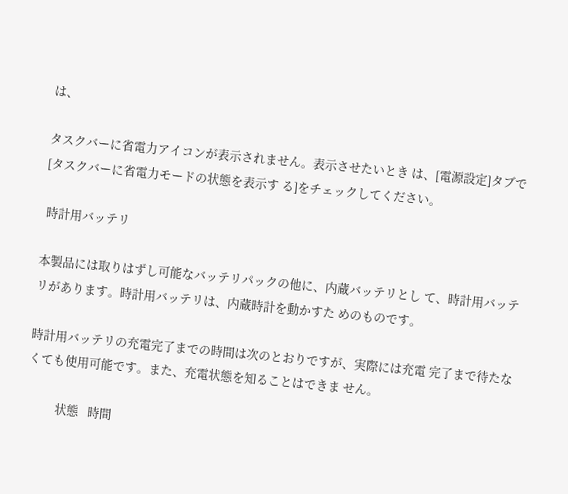は、

タスクバーに省電力アイコンが表示されません。表示させたいとき は、[電源設定]タブで[タスクバーに省電力モードの状態を表示す る]をチェックしてください。

 時計用バッテリ

本製品には取りはずし可能なバッテリパックの他に、内蔵バッテリとし て、時計用バッテリがあります。時計用バッテリは、内蔵時計を動かすた めのものです。

時計用バッテリの充電完了までの時間は次のとおりですが、実際には充電 完了まで待たなくても使用可能です。また、充電状態を知ることはできま せん。

          状態   時間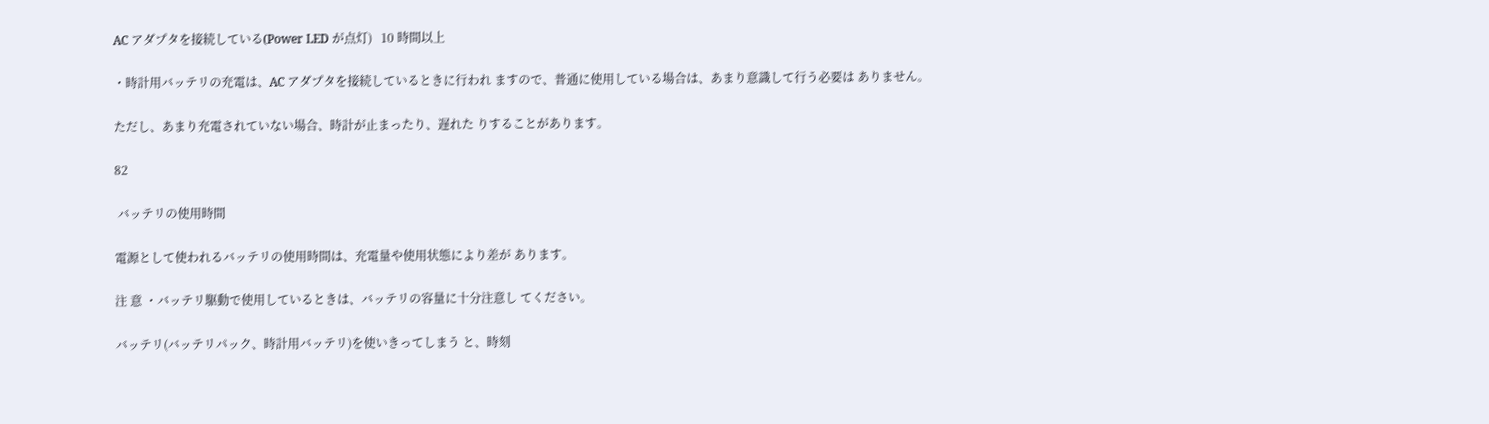AC アダプタを接続している(Power LED が点灯)   10 時間以上

・時計用バッテリの充電は、AC アダプタを接続しているときに行われ ますので、普通に使用している場合は、あまり意識して行う必要は ありません。

ただし、あまり充電されていない場合、時計が止まったり、遅れた りすることがあります。

82

 バッテリの使用時間

電源として使われるバッテリの使用時間は、充電量や使用状態により差が あります。

注 意 ・バッテリ駆動で使用しているときは、バッテリの容量に十分注意し てください。

バッテリ(バッテリパック、時計用バッテリ)を使いきってしまう と、時刻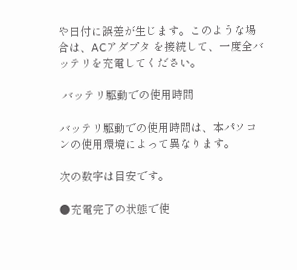や日付に誤差が生じます。このような場合は、ACアダプタ を接続して、一度全バッテリを充電してください。

 バッテリ駆動での使用時間

バッテリ駆動での使用時間は、本パソコンの使用環境によって異なります。

次の数字は目安です。

●充電完了の状態で使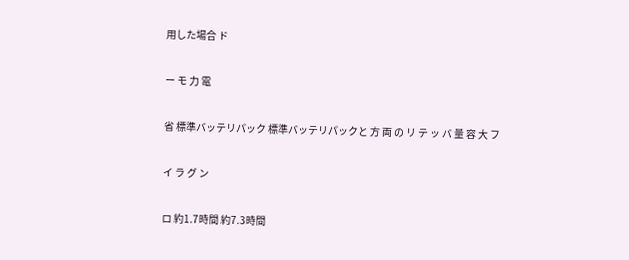用した場合 ド

ー モ 力 電

省 標準バッテリパック 標準バッテリパックと 方 両 の リ テ ッ バ 量 容 大 フ

イ ラ グ ン

ロ 約1.7時間 約7.3時間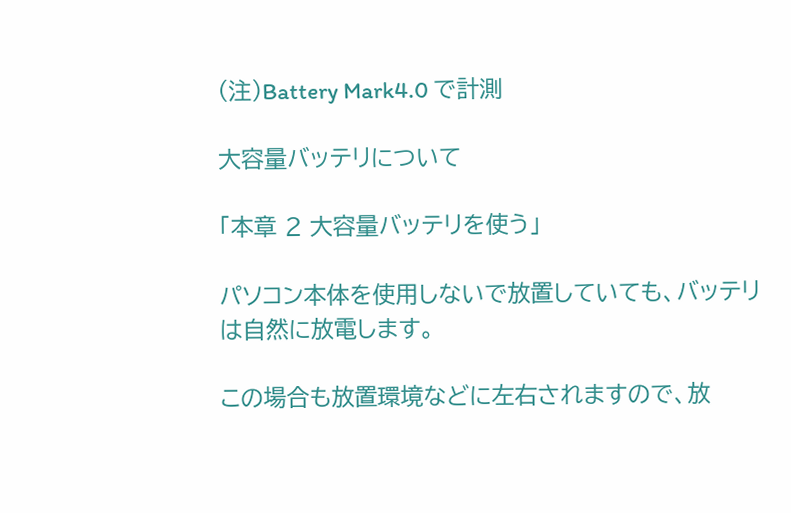(注)Battery Mark4.0 で計測

大容量バッテリについて

「本章 2 大容量バッテリを使う」

パソコン本体を使用しないで放置していても、バッテリは自然に放電します。

この場合も放置環境などに左右されますので、放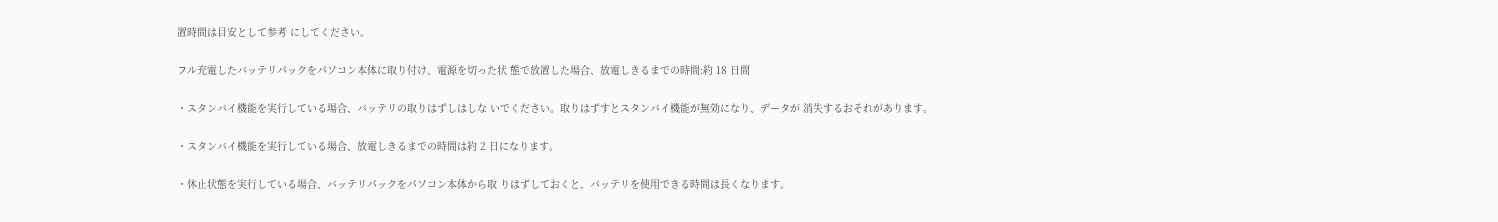置時間は目安として参考 にしてください。

フル充電したバッテリパックをパソコン本体に取り付け、電源を切った状 態で放置した場合、放電しきるまでの時間:約 18 日間

・スタンバイ機能を実行している場合、バッテリの取りはずしはしな いでください。取りはずすとスタンバイ機能が無効になり、データが 消失するおそれがあります。

・スタンバイ機能を実行している場合、放電しきるまでの時間は約 2 日になります。

・休止状態を実行している場合、バッテリパックをパソコン本体から取 りはずしておくと、バッテリを使用できる時間は長くなります。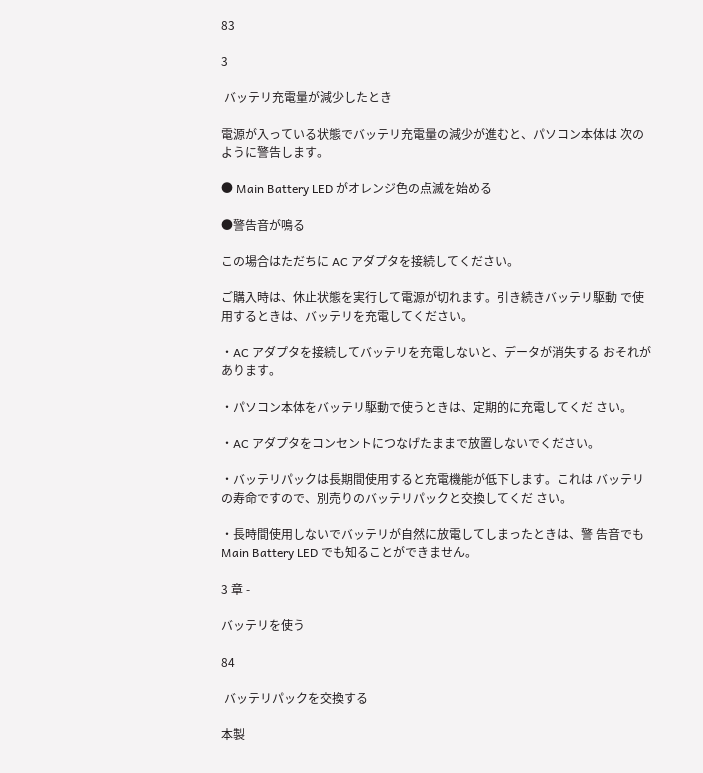83

3

 バッテリ充電量が減少したとき

電源が入っている状態でバッテリ充電量の減少が進むと、パソコン本体は 次のように警告します。

● Main Battery LED がオレンジ色の点滅を始める

●警告音が鳴る

この場合はただちに AC アダプタを接続してください。

ご購入時は、休止状態を実行して電源が切れます。引き続きバッテリ駆動 で使用するときは、バッテリを充電してください。

・AC アダプタを接続してバッテリを充電しないと、データが消失する おそれがあります。

・パソコン本体をバッテリ駆動で使うときは、定期的に充電してくだ さい。

・AC アダプタをコンセントにつなげたままで放置しないでください。

・バッテリパックは長期間使用すると充電機能が低下します。これは バッテリの寿命ですので、別売りのバッテリパックと交換してくだ さい。

・長時間使用しないでバッテリが自然に放電してしまったときは、警 告音でも Main Battery LED でも知ることができません。

3 章 -

バッテリを使う

84

 バッテリパックを交換する

本製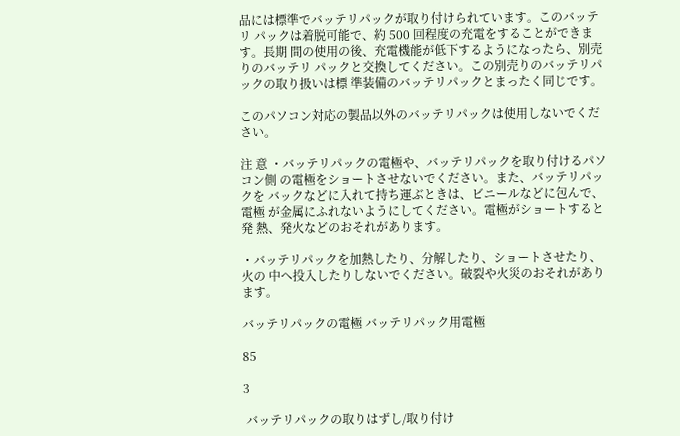品には標準でバッテリパックが取り付けられています。このバッテリ パックは着脱可能で、約 500 回程度の充電をすることができます。長期 間の使用の後、充電機能が低下するようになったら、別売りのバッテリ パックと交換してください。この別売りのバッテリパックの取り扱いは標 準装備のバッテリパックとまったく同じです。

このパソコン対応の製品以外のバッテリパックは使用しないでください。

注 意 ・バッテリパックの電極や、バッテリパックを取り付けるパソコン側 の電極をショートさせないでください。また、バッテリパックを バックなどに入れて持ち運ぶときは、ビニールなどに包んで、電極 が金属にふれないようにしてください。電極がショートすると発 熱、発火などのおそれがあります。

・バッテリパックを加熱したり、分解したり、ショートさせたり、火の 中へ投入したりしないでください。破裂や火災のおそれがあります。

バッテリパックの電極 バッテリパック用電極

85

3

 バッテリパックの取りはずし/取り付け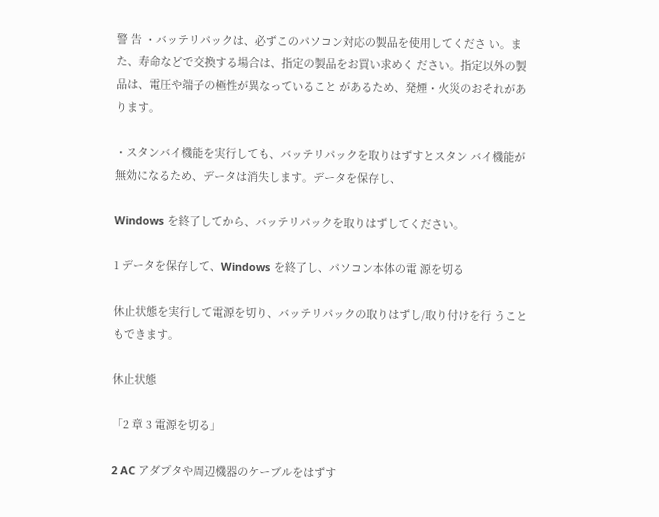警 告 ・バッテリパックは、必ずこのパソコン対応の製品を使用してくださ い。また、寿命などで交換する場合は、指定の製品をお買い求めく ださい。指定以外の製品は、電圧や端子の極性が異なっていること があるため、発煙・火災のおそれがあります。

・スタンバイ機能を実行しても、バッテリパックを取りはずすとスタン バイ機能が無効になるため、データは消失します。データを保存し、

Windows を終了してから、バッテリパックを取りはずしてください。

1 データを保存して、Windows を終了し、パソコン本体の電 源を切る

休止状態を実行して電源を切り、バッテリパックの取りはずし/取り付けを行 うこともできます。

休止状態

「2 章 3 電源を切る」

2 AC アダプタや周辺機器のケーブルをはずす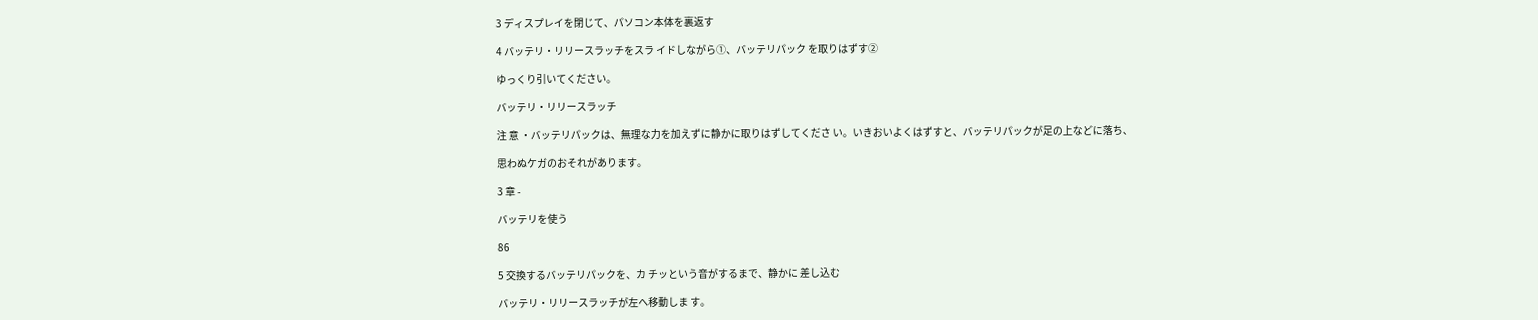3 ディスプレイを閉じて、パソコン本体を裏返す

4 バッテリ・リリースラッチをスラ イドしながら①、バッテリパック を取りはずす②

ゆっくり引いてください。

バッテリ・リリースラッチ

注 意 ・バッテリパックは、無理な力を加えずに静かに取りはずしてくださ い。いきおいよくはずすと、バッテリパックが足の上などに落ち、

思わぬケガのおそれがあります。

3 章 -

バッテリを使う

86

5 交換するバッテリパックを、カ チッという音がするまで、静かに 差し込む

バッテリ・リリースラッチが左へ移動しま す。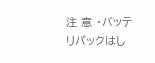注 意 ・バッテリパックはし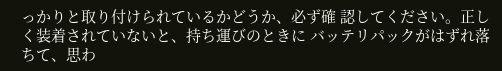っかりと取り付けられているかどうか、必ず確 認してください。正しく装着されていないと、持ち運びのときに バッテリパックがはずれ落ちて、思わ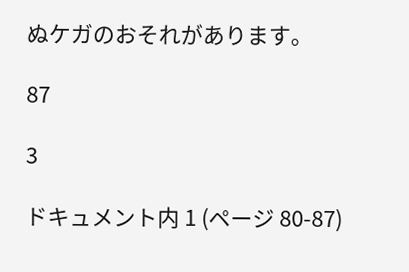ぬケガのおそれがあります。

87

3

ドキュメント内 1 (ページ 80-87)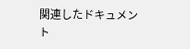関連したドキュメント